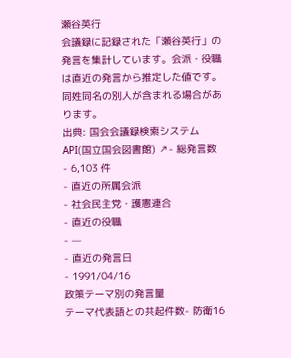瀬谷英行
会議録に記録された「瀬谷英行」の発言を集計しています。会派・役職は直近の発言から推定した値です。同姓同名の別人が含まれる場合があります。
出典: 国会会議録検索システム API(国立国会図書館) ↗- 総発言数
- 6,103 件
- 直近の所属会派
- 社会民主党・護憲連合
- 直近の役職
- —
- 直近の発言日
- 1991/04/16
政策テーマ別の発言量
テーマ代表語との共起件数- 防衛16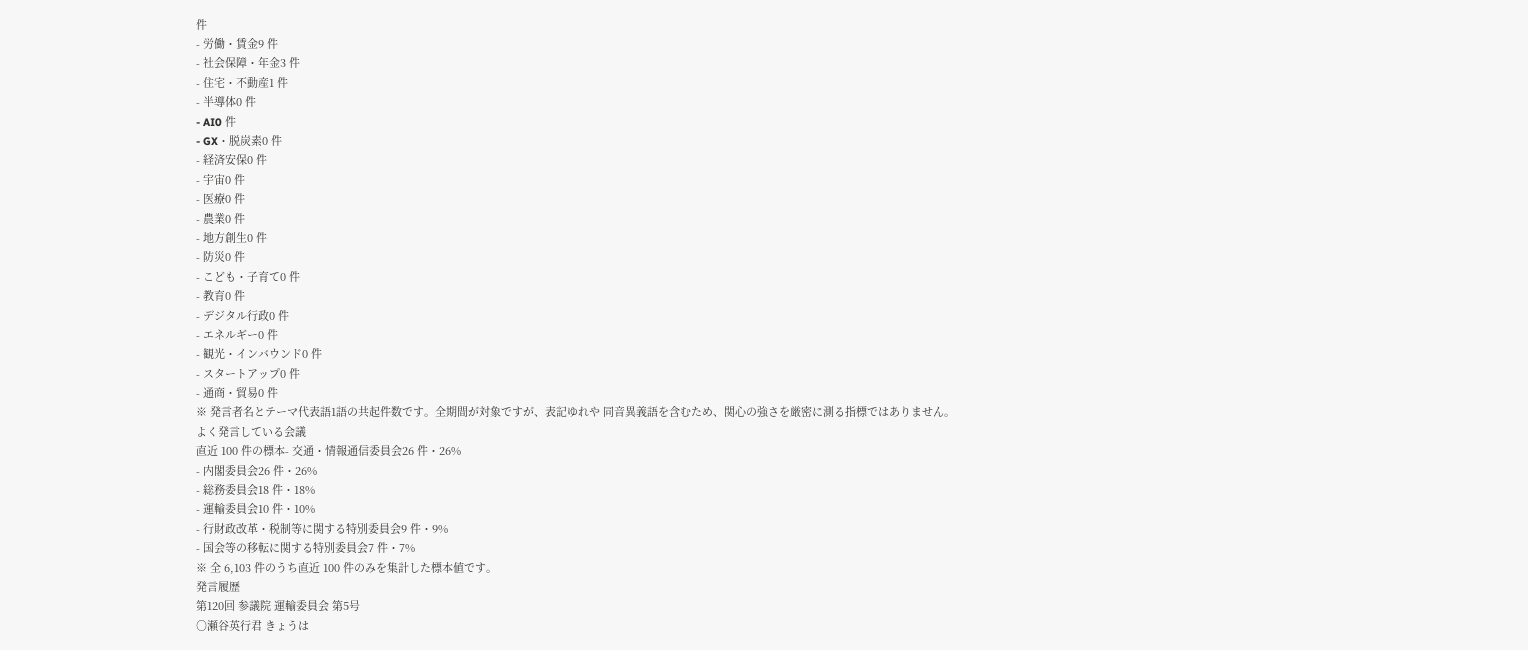件
- 労働・賃金9 件
- 社会保障・年金3 件
- 住宅・不動産1 件
- 半導体0 件
- AI0 件
- GX・脱炭素0 件
- 経済安保0 件
- 宇宙0 件
- 医療0 件
- 農業0 件
- 地方創生0 件
- 防災0 件
- こども・子育て0 件
- 教育0 件
- デジタル行政0 件
- エネルギー0 件
- 観光・インバウンド0 件
- スタートアップ0 件
- 通商・貿易0 件
※ 発言者名とテーマ代表語1語の共起件数です。全期間が対象ですが、表記ゆれや 同音異義語を含むため、関心の強さを厳密に測る指標ではありません。
よく発言している会議
直近 100 件の標本- 交通・情報通信委員会26 件・26%
- 内閣委員会26 件・26%
- 総務委員会18 件・18%
- 運輸委員会10 件・10%
- 行財政改革・税制等に関する特別委員会9 件・9%
- 国会等の移転に関する特別委員会7 件・7%
※ 全 6,103 件のうち直近 100 件のみを集計した標本値です。
発言履歴
第120回 参議院 運輸委員会 第5号
○瀬谷英行君 きょうは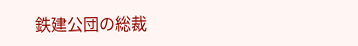鉄建公団の総裁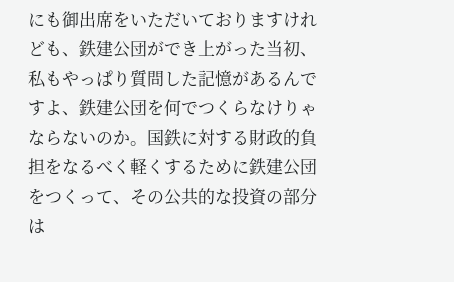にも御出席をいただいておりますけれども、鉄建公団ができ上がった当初、私もやっぱり質問した記憶があるんですよ、鉄建公団を何でつくらなけりゃならないのか。国鉄に対する財政的負担をなるべく軽くするために鉄建公団をつくって、その公共的な投資の部分は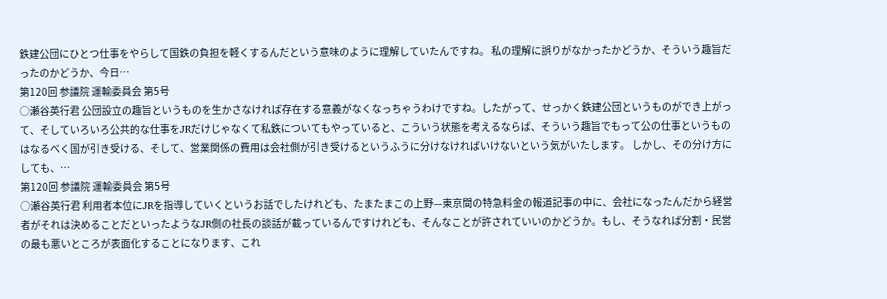鉄建公団にひとつ仕事をやらして国鉄の負担を軽くするんだという意味のように理解していたんですね。 私の理解に誤りがなかったかどうか、そういう趣旨だったのかどうか、今日…
第120回 参議院 運輸委員会 第5号
○瀬谷英行君 公団設立の趣旨というものを生かさなければ存在する意義がなくなっちゃうわけですね。したがって、せっかく鉄建公団というものができ上がって、そしていろいろ公共的な仕事をJRだけじゃなくて私鉄についてもやっていると、こういう状態を考えるならば、そういう趣旨でもって公の仕事というものはなるべく国が引き受ける、そして、営業関係の費用は会社側が引き受けるというふうに分けなければいけないという気がいたします。 しかし、その分け方にしても、…
第120回 参議院 運輸委員会 第5号
○瀬谷英行君 利用者本位にJRを指導していくというお話でしたけれども、たまたまこの上野—東京間の特急料金の報道記事の中に、会社になったんだから経営者がそれは決めることだといったようなJR側の社長の談話が載っているんですけれども、そんなことが許されていいのかどうか。もし、そうなれば分割・民営の最も悪いところが表面化することになります、これ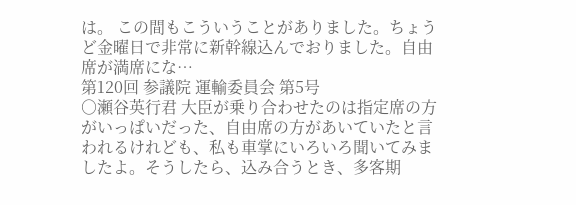は。 この間もこういうことがありました。ちょうど金曜日で非常に新幹線込んでおりました。自由席が満席にな…
第120回 参議院 運輸委員会 第5号
○瀬谷英行君 大臣が乗り合わせたのは指定席の方がいっぱいだった、自由席の方があいていたと言われるけれども、私も車掌にいろいろ聞いてみましたよ。そうしたら、込み合うとき、多客期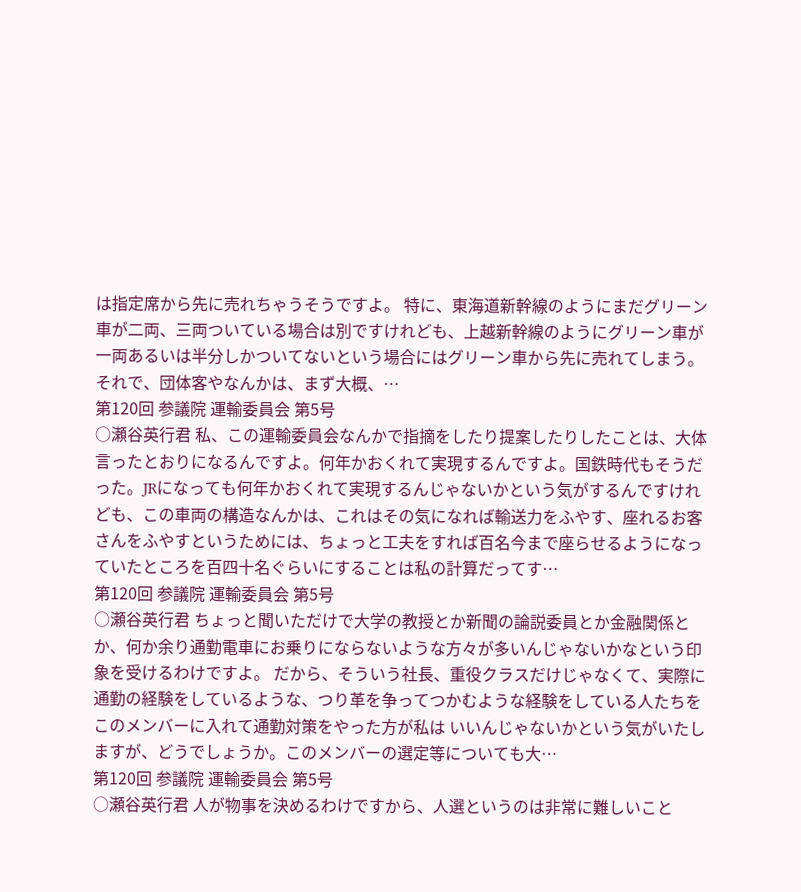は指定席から先に売れちゃうそうですよ。 特に、東海道新幹線のようにまだグリーン車が二両、三両ついている場合は別ですけれども、上越新幹線のようにグリーン車が一両あるいは半分しかついてないという場合にはグリーン車から先に売れてしまう。それで、団体客やなんかは、まず大概、…
第120回 参議院 運輸委員会 第5号
○瀬谷英行君 私、この運輸委員会なんかで指摘をしたり提案したりしたことは、大体言ったとおりになるんですよ。何年かおくれて実現するんですよ。国鉄時代もそうだった。JRになっても何年かおくれて実現するんじゃないかという気がするんですけれども、この車両の構造なんかは、これはその気になれば輸送力をふやす、座れるお客さんをふやすというためには、ちょっと工夫をすれば百名今まで座らせるようになっていたところを百四十名ぐらいにすることは私の計算だってす…
第120回 参議院 運輸委員会 第5号
○瀬谷英行君 ちょっと聞いただけで大学の教授とか新聞の論説委員とか金融関係とか、何か余り通勤電車にお乗りにならないような方々が多いんじゃないかなという印象を受けるわけですよ。 だから、そういう社長、重役クラスだけじゃなくて、実際に通勤の経験をしているような、つり革を争ってつかむような経験をしている人たちをこのメンバーに入れて通勤対策をやった方が私は いいんじゃないかという気がいたしますが、どうでしょうか。このメンバーの選定等についても大…
第120回 参議院 運輸委員会 第5号
○瀬谷英行君 人が物事を決めるわけですから、人選というのは非常に難しいこと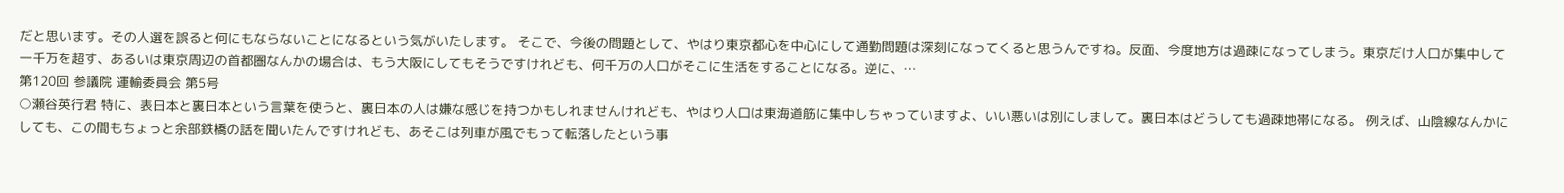だと思います。その人選を誤ると何にもならないことになるという気がいたします。 そこで、今後の問題として、やはり東京都心を中心にして通勤問題は深刻になってくると思うんですね。反面、今度地方は過疎になってしまう。東京だけ人口が集中して一千万を超す、あるいは東京周辺の首都圏なんかの場合は、もう大阪にしてもそうですけれども、何千万の人口がそこに生活をすることになる。逆に、…
第120回 参議院 運輸委員会 第5号
○瀬谷英行君 特に、表日本と裏日本という言葉を使うと、裏日本の人は嫌な感じを持つかもしれませんけれども、やはり人口は東海道筋に集中しちゃっていますよ、いい悪いは別にしまして。裏日本はどうしても過疎地帯になる。 例えば、山陰線なんかにしても、この間もちょっと余部鉄橋の話を聞いたんですけれども、あそこは列車が風でもって転落したという事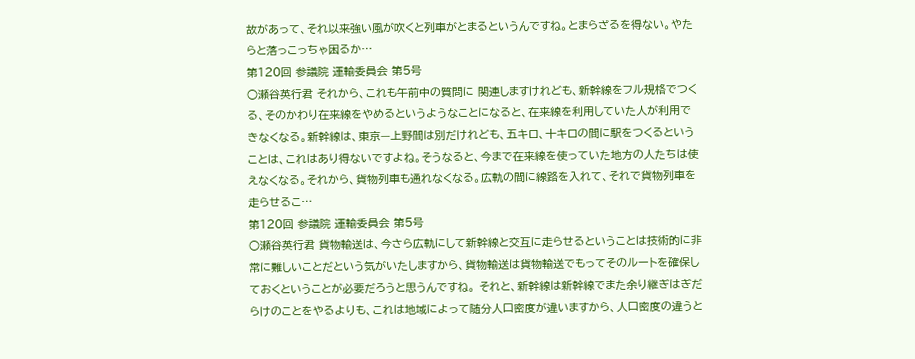故があって、それ以来強い風が吹くと列車がとまるというんですね。とまらざるを得ない。やたらと落っこっちゃ困るか…
第120回 参議院 運輸委員会 第5号
○瀬谷英行君 それから、これも午前中の質問に 関連しますけれども、新幹線をフル規格でつくる、そのかわり在来線をやめるというようなことになると、在来線を利用していた人が利用できなくなる。新幹線は、東京—上野間は別だけれども、五キロ、十キロの間に駅をつくるということは、これはあり得ないですよね。そうなると、今まで在来線を使っていた地方の人たちは使えなくなる。それから、貨物列車も通れなくなる。広軌の間に線路を入れて、それで貨物列車を走らせるこ…
第120回 参議院 運輸委員会 第5号
○瀬谷英行君 貨物輸送は、今さら広軌にして新幹線と交互に走らせるということは技術的に非常に難しいことだという気がいたしますから、貨物輸送は貨物輸送でもってそのルートを確保しておくということが必要だろうと思うんですね。 それと、新幹線は新幹線でまた余り継ぎはぎだらけのことをやるよりも、これは地域によって随分人口密度が違いますから、人口密度の違うと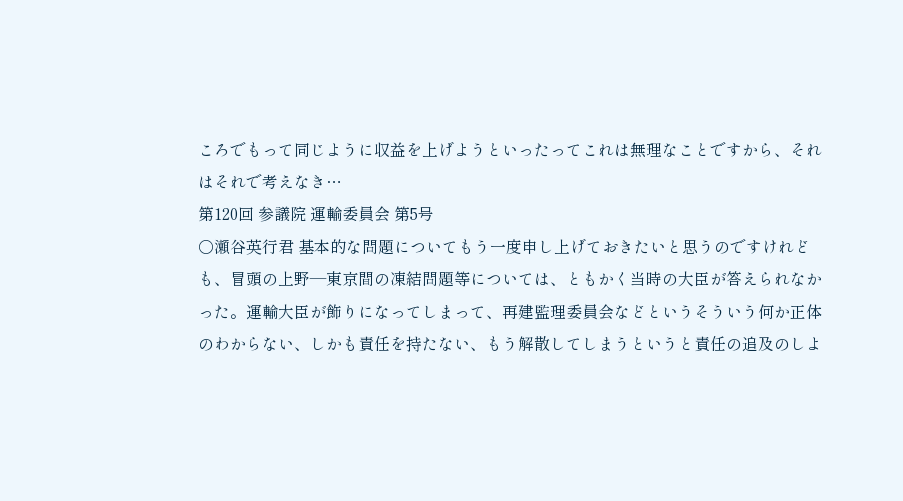ころでもって同じように収益を上げようといったってこれは無理なことですから、それはそれで考えなき…
第120回 参議院 運輸委員会 第5号
○瀬谷英行君 基本的な問題についてもう一度申し上げておきたいと思うのですけれども、冒頭の上野—東京間の凍結問題等については、ともかく当時の大臣が答えられなかった。運輸大臣が飾りになってしまって、再建監理委員会などというそういう何か正体のわからない、しかも責任を持たない、もう解散してしまうというと責任の追及のしよ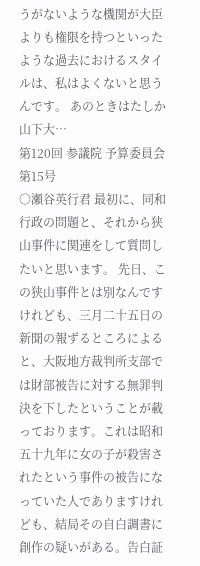うがないような機関が大臣よりも権限を持つといったような過去におけるスタイルは、私はよくないと思うんです。 あのときはたしか山下大…
第120回 参議院 予算委員会 第15号
○瀬谷英行君 最初に、同和行政の問題と、それから狭山事件に関連をして質問したいと思います。 先日、この狭山事件とは別なんですけれども、三月二十五日の新聞の報ずるところによると、大阪地方裁判所支部では財部被告に対する無罪判決を下したということが載っております。これは昭和五十九年に女の子が殺害されたという事件の被告になっていた人でありますけれども、結局その自白調書に創作の疑いがある。告白証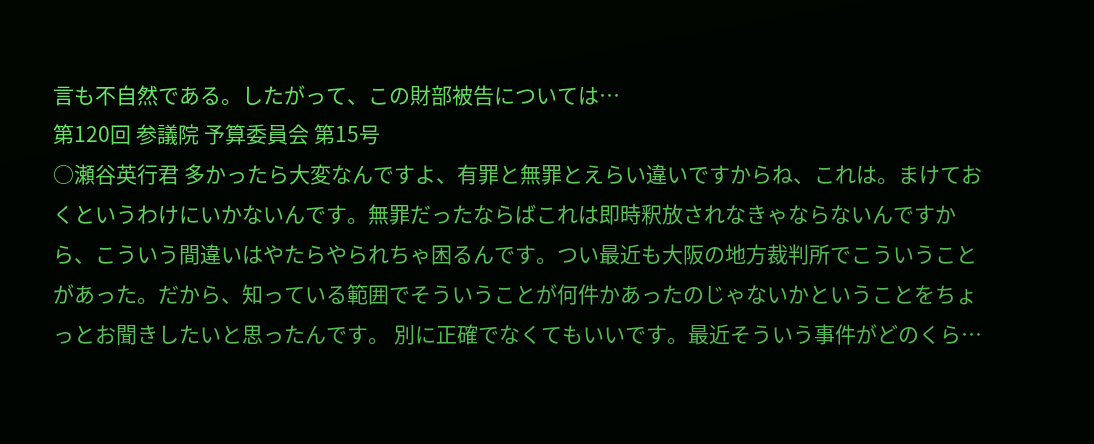言も不自然である。したがって、この財部被告については…
第120回 参議院 予算委員会 第15号
○瀬谷英行君 多かったら大変なんですよ、有罪と無罪とえらい違いですからね、これは。まけておくというわけにいかないんです。無罪だったならばこれは即時釈放されなきゃならないんですから、こういう間違いはやたらやられちゃ困るんです。つい最近も大阪の地方裁判所でこういうことがあった。だから、知っている範囲でそういうことが何件かあったのじゃないかということをちょっとお聞きしたいと思ったんです。 別に正確でなくてもいいです。最近そういう事件がどのくら…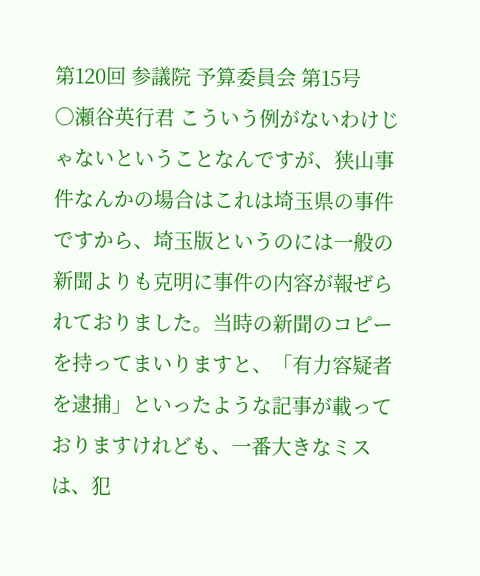第120回 参議院 予算委員会 第15号
○瀬谷英行君 こういう例がないわけじゃないということなんですが、狭山事件なんかの場合はこれは埼玉県の事件ですから、埼玉版というのには一般の新聞よりも克明に事件の内容が報ぜられておりました。当時の新聞のコピーを持ってまいりますと、「有力容疑者を逮捕」といったような記事が載っておりますけれども、一番大きなミスは、犯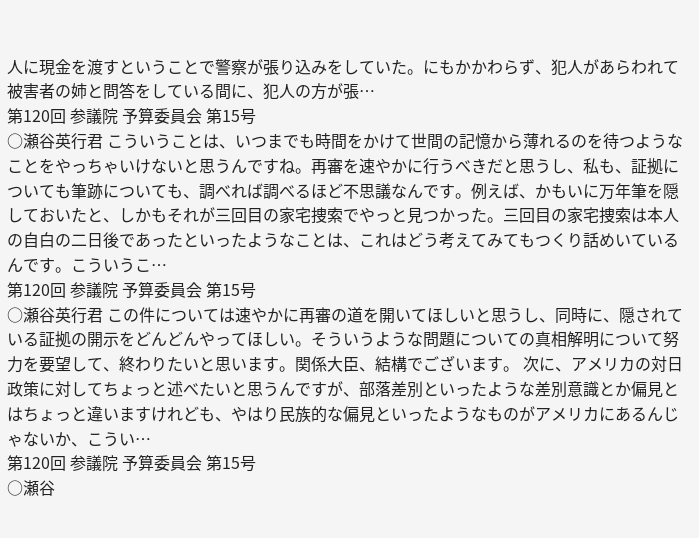人に現金を渡すということで警察が張り込みをしていた。にもかかわらず、犯人があらわれて被害者の姉と問答をしている間に、犯人の方が張…
第120回 参議院 予算委員会 第15号
○瀬谷英行君 こういうことは、いつまでも時間をかけて世間の記憶から薄れるのを待つようなことをやっちゃいけないと思うんですね。再審を速やかに行うべきだと思うし、私も、証拠についても筆跡についても、調べれば調べるほど不思議なんです。例えば、かもいに万年筆を隠しておいたと、しかもそれが三回目の家宅捜索でやっと見つかった。三回目の家宅捜索は本人の自白の二日後であったといったようなことは、これはどう考えてみてもつくり話めいているんです。こういうこ…
第120回 参議院 予算委員会 第15号
○瀬谷英行君 この件については速やかに再審の道を開いてほしいと思うし、同時に、隠されている証拠の開示をどんどんやってほしい。そういうような問題についての真相解明について努力を要望して、終わりたいと思います。関係大臣、結構でございます。 次に、アメリカの対日政策に対してちょっと述べたいと思うんですが、部落差別といったような差別意識とか偏見とはちょっと違いますけれども、やはり民族的な偏見といったようなものがアメリカにあるんじゃないか、こうい…
第120回 参議院 予算委員会 第15号
○瀬谷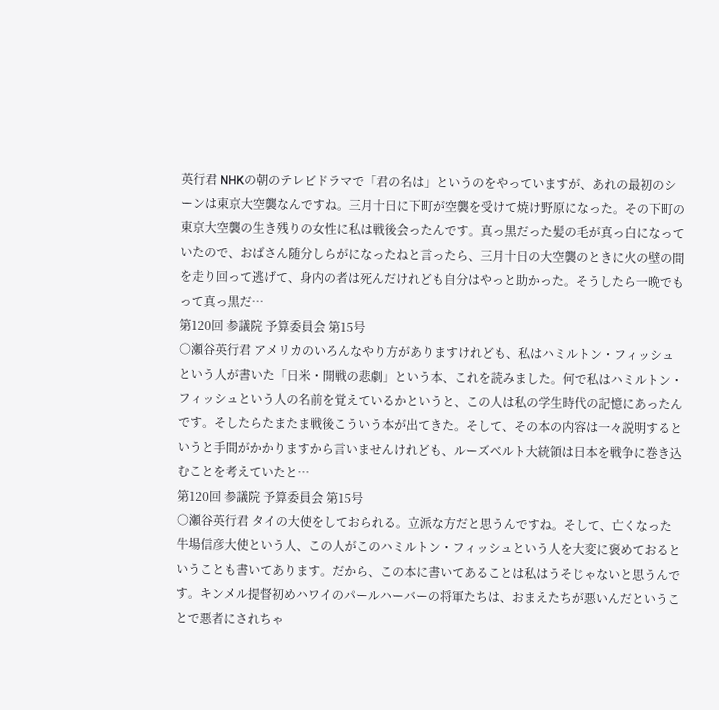英行君 NHKの朝のテレビドラマで「君の名は」というのをやっていますが、あれの最初のシーンは東京大空襲なんですね。三月十日に下町が空襲を受けて焼け野原になった。その下町の東京大空襲の生き残りの女性に私は戦後会ったんです。真っ黒だった髪の毛が真っ白になっていたので、おばさん随分しらがになったねと言ったら、三月十日の大空襲のときに火の壁の間を走り回って逃げて、身内の者は死んだけれども自分はやっと助かった。そうしたら一晩でもって真っ黒だ…
第120回 参議院 予算委員会 第15号
○瀬谷英行君 アメリカのいろんなやり方がありますけれども、私はハミルトン・フィッシュという人が書いた「日米・開戦の悲劇」という本、これを読みました。何で私はハミルトン・フィッシュという人の名前を覚えているかというと、この人は私の学生時代の記憶にあったんです。そしたらたまたま戦後こういう本が出てきた。そして、その本の内容は一々説明するというと手間がかかりますから言いませんけれども、ルーズベルト大統領は日本を戦争に巻き込むことを考えていたと…
第120回 参議院 予算委員会 第15号
○瀬谷英行君 タイの大使をしておられる。立派な方だと思うんですね。そして、亡くなった牛場信彦大使という人、この人がこのハミルトン・フィッシュという人を大変に褒めておるということも書いてあります。だから、この本に書いてあることは私はうそじゃないと思うんです。キンメル提督初めハワイのパールハーバーの将軍たちは、おまえたちが悪いんだということで悪者にされちゃ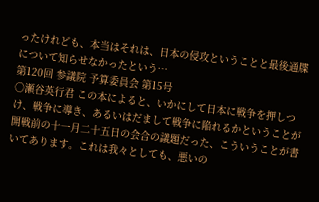ったけれども、本当はそれは、日本の侵攻ということと最後通牒について知らせなかったという…
第120回 参議院 予算委員会 第15号
○瀬谷英行君 この本によると、いかにして日本に戦争を押しつけ、戦争に導き、あるいはだまして戦争に陥れるかということが開戦前の十一月二十五日の会合の議題だった、こういうことが書いてあります。これは我々としても、悪いの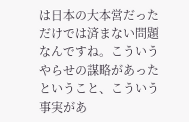は日本の大本営だっただけでは済まない問題なんですね。こういうやらせの謀略があったということ、こういう事実があ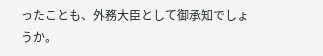ったことも、外務大臣として御承知でしょうか。